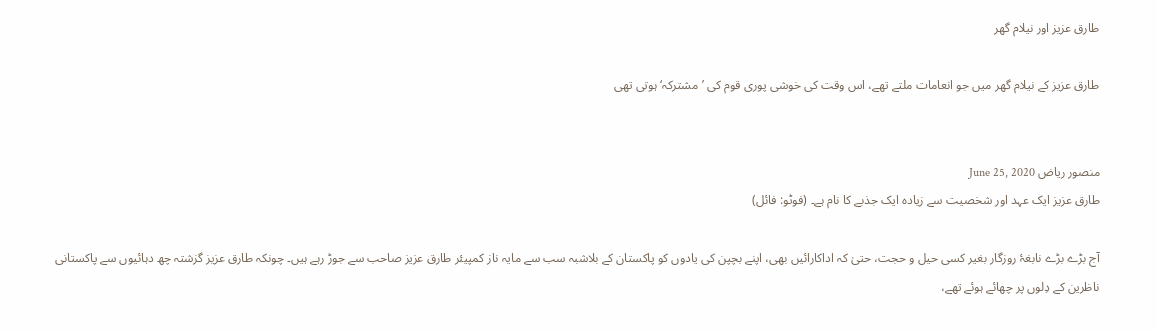طارق عزیز اور نیلام گھر

طارق عزیز کے نیلام گھر میں جو انعامات ملتے تھے، اس وقت کی خوشی پوری قوم کی ’مشترکہ‘ ہوتی تھی


منصور ریاض June 25, 2020
طارق عزیز ایک عہد اور شخصیت سے زیادہ ایک جذبے کا نام ہے۔ (فوٹو: فائل)

آج بڑے بڑے نابغۂ روزگار بغیر کسی حیل و حجت، حتیٰ کہ اداکارائیں بھی، اپنے بچپن کی یادوں کو پاکستان کے بلاشبہ سب سے مایہ ناز کمپیئر طارق عزیز صاحب سے جوڑ رہے ہیں۔ چونکہ طارق عزیز گزشتہ چھ دہائیوں سے پاکستانی ناظرین کے دِلوں پر چھائے ہوئے تھے،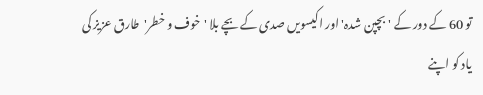تو 60 کے دور کے 'بچپن شدہ' اور اکیسویں صدی کے بچے بلا 'خوف و خطر'طارق عزیز کی یاد کو اپنے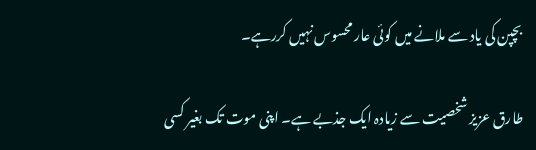بچپن کی یاد سے ملانے میں کوئی عار محسوس نہیں کررہے۔

طارق عزیز شخصیت سے زیادہ ایک جذبے ہے۔ اپنی موت تک بغیر کسی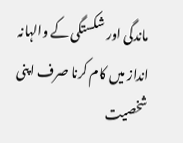ماندگی اور شکستگی کے والہانہ انداز میں کام کرنا صرف اپنی شخصیت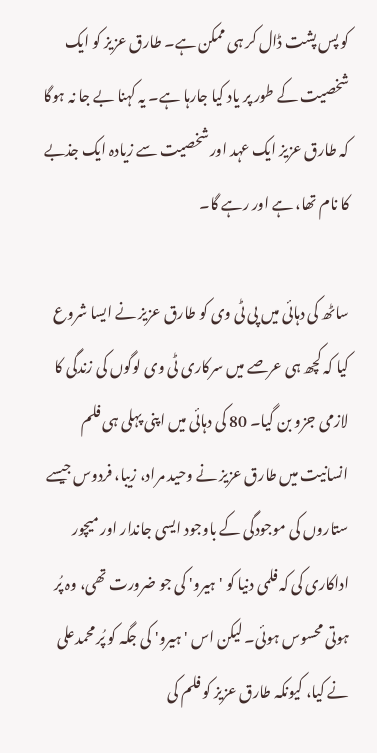کو پس پشت ڈال کر ہی ممکن ہے۔ طارق عزیز کو ایک شخصیت کے طور پر یاد کیا جارہا ہے۔ یہ کہنا بے جا نہ ہوگا کہ طارق عزیز ایک عہد اور شخصیت سے زیادہ ایک جذبے کا نام تھا، ہے اور رہے گا۔

ساٹھ کی دہائی میں پی ٹی وی کو طارق عزیز نے ایسا شروع کیا کہ کچھ ہی عرصے میں سرکاری ٹی وی لوگوں کی زندگی کا لازمی جزو بن گیا۔ 80 کی دہائی میں اپنی پہلی ہی فلم انسانیت میں طارق عزیز نے وحید مراد، زیبا، فردوس جیسے ستاروں کی موجودگی کے باوجود ایسی جاندار اور میچور اداکاری کی کہ فلمی دنیا کو 'ہیرو' کی جو ضرورت تھی، وہ پُر ہوتی محسوس ہوئی۔ لیکن اس 'ہیرو' کی جگہ کو پُر محمدعلی نے کیا، کیونکہ طارق عزیز کو فلم کی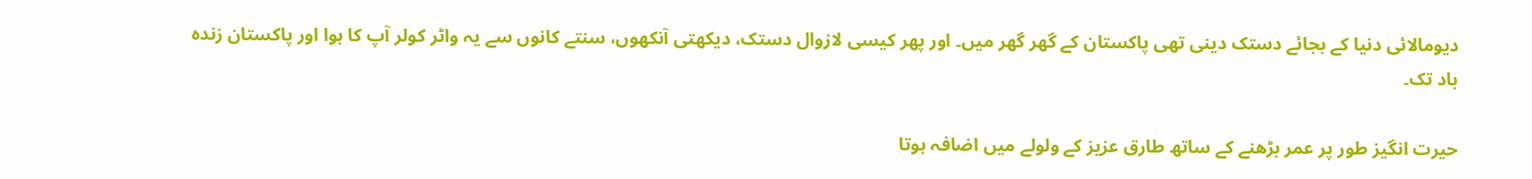دیومالائی دنیا کے بجائے دستک دینی تھی پاکستان کے گھر گھر میں۔ اور پھر کیسی لازوال دستک، دیکھتی آنکھوں، سنتے کانوں سے یہ واٹر کولر آپ کا ہوا اور پاکستان زندہ باد تک۔

حیرت انگیز طور پر عمر بڑھنے کے ساتھ طارق عزیز کے ولولے میں اضافہ ہوتا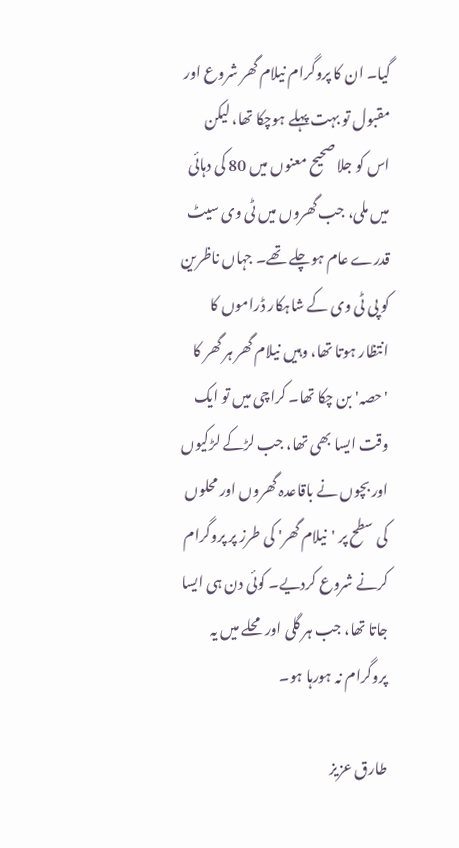گیا۔ ان کا پروگرام نیلام گھر شروع اور مقبول تو بہت پہلے ہوچکا تھا، لیکن اس کو جلا صحیح معنوں میں 80 کی دہائی میں ملی، جب گھروں میں ٹی وی سیٹ قدرے عام ہوچلے تھے۔ جہاں ناظرین کو پی ٹی وی کے شاہکار ڈراموں کا انتظار ہوتا تھا، وہیں نیلام گھر ہر گھر کا 'حصہ' بن چکا تھا۔ کراچی میں تو ایک وقت ایسا بھی تھا، جب لڑکے لڑکیوں اور بچوں نے باقاعدہ گھروں اور محلوں کی سطح پر 'نیلام گھر' کی طرز پر پروگرام کرنے شروع کردیے۔ کوئی دن ہی ایسا جاتا تھا، جب ہر گلی اور محلے میں یہ پروگرام نہ ہورہا ہو۔

طارق عزیز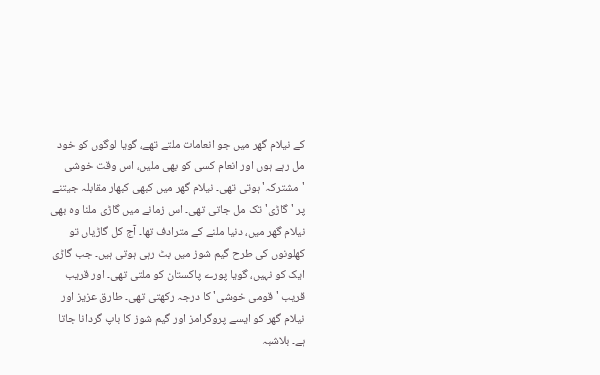کے نیلام گھر میں جو انعامات ملتے تھے، گویا لوگوں کو خود مل رہے ہوں اور انعام کسی کو بھی ملیں، اس وقت خوشی 'مشترکہ' ہوتی تھی۔ نیلام گھر میں کبھی کبھار مقابلہ جیتنے پر 'گاڑی' تک مل جاتی تھی۔ اس زمانے میں گاڑی ملنا وہ بھی نیلام گھر میں، دنیا ملنے کے مترادف تھا۔ آج کل گاڑیاں تو کھلونوں کی طرح گیم شوز میں بٹ رہی ہوتی ہیں۔ جب گاڑی ایک کو نہیں، گویا پورے پاکستان کو ملتی تھی۔ اور قریب قریب 'قومی خوشی' کا درجہ رکھتی تھی۔ طارق عزیز اور نیلام گھر کو ایسے پروگرامز اور گیم شوز کا باپ گردانا جاتا ہے۔ بلاشبہ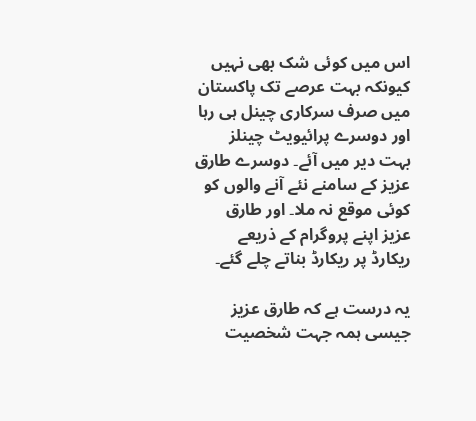اس میں کوئی شک بھی نہیں کیونکہ بہت عرصے تک پاکستان میں صرف سرکاری چینل ہی رہا اور دوسرے پرائیویٹ چینلز بہت دیر میں آئے۔ دوسرے طارق عزیز کے سامنے نئے آنے والوں کو کوئی موقع نہ ملا۔ اور طارق عزیز اپنے پروگرام کے ذریعے ریکارڈ پر ریکارڈ بناتے چلے گئے۔

یہ درست ہے کہ طارق عزیز جیسی ہمہ جہت شخصیت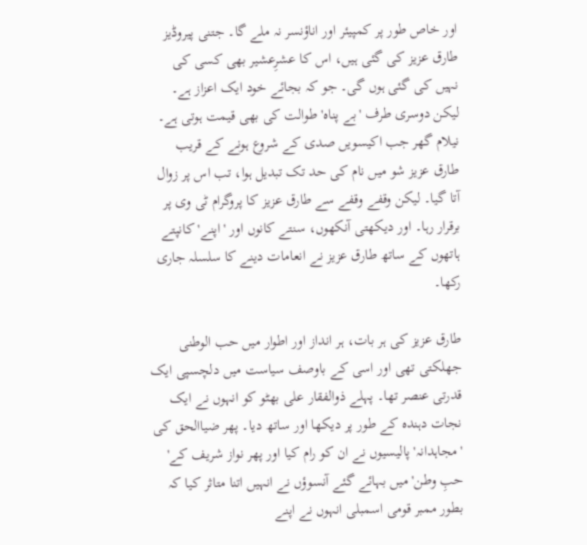اور خاص طور پر کمپیئر اور اناؤنسر نہ ملے گا۔ جتنی پیروڈیز طارق عزیز کی گئی ہیں، اس کا عشرِعشیر بھی کسی کی نہیں کی گئی ہوں گی۔ جو کہ بجائے خود ایک اعزاز ہے۔ لیکن دوسری طرف 'بے پناہ' طوالت کی بھی قیمت ہوتی ہے۔ نیلام گھر جب اکیسویں صدی کے شروع ہونے کے قریب طارق عزیز شو میں نام کی حد تک تبدیل ہوا، تب اس پر زوال آتا گیا۔ لیکن وقفے وقفے سے طارق عزیز کا پروگرام ٹی وی پر برقرار رہا۔ اور دیکھتی آنکھوں، سنتے کانوں اور 'اپنے' کانپتے ہاتھوں کے ساتھ طارق عزیز نے انعامات دینے کا سلسلہ جاری رکھا۔

طارق عزیز کی ہر بات، ہر انداز اور اطوار میں حب الوطنی جھلکتی تھی اور اسی کے باوصف سیاست میں دلچسپی ایک قدرتی عنصر تھا۔ پہلے ذوالفقار علی بھٹو کو انہوں نے ایک نجات دہندہ کے طور پر دیکھا اور ساتھ دیا۔ پھر ضیاالحق کی 'مجاہدانہ' پالیسیوں نے ان کو رام کیا اور پھر نواز شریف کے' حبِ وطن' میں بہائے گئے آنسوؤں نے انہیں اتنا متاثر کیا کہ بطور ممبر قومی اسمبلی انہوں نے اپنے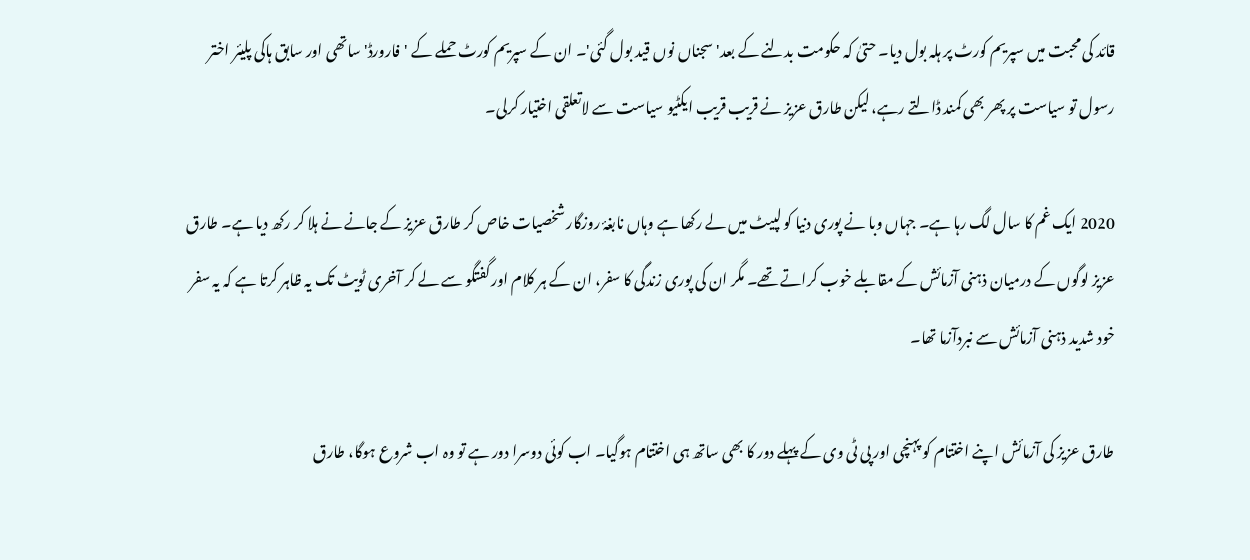قائد کی محبت میں سپریم کورٹ پر ہلہ بول دیا۔ حتیٰ کہ حکومت بدلنے کے بعد'سجناں نوں قید بول گئی'۔ ان کے سپریم کورٹ حملے کے 'فارورڈ' ساتھی اور سابق ہاکی پلیئر اختر رسول تو سیاست پر پھر بھی کمند ڈالتے رہے، لیکن طارق عزیز نے قریب قریب ایکٹیو سیاست سے لاتعلقی اختیار کرلی۔

2020 ایک غم کا سال لگ رہا ہے۔ جہاں وبا نے پوری دنیا کو لپیٹ میں لے رکھا ہے وہاں نابغۂ روزگار شخصیات خاص کر طارق عزیز کے جانے نے ہلا کر رکھ دیا ہے۔ طارق عزیز لوگوں کے درمیان ذہنی آزمائش کے مقابلے خوب کراتے تھے۔ مگر ان کی پوری زندگی کا سفر، ان کے ہر کلام اور گفتگو سے لے کر آخری ٹویٹ تک یہ ظاہر کرتا ہے کہ یہ سفر خود شدید ذہنی آزمائش سے نبردآزما تھا۔

طارق عزیز کی آزمائش اپنے اختتام کو پہنچی اور پی ٹی وی کے پہلے دور کا بھی ساتھ ہی اختتام ہوگیا۔ اب کوئی دوسرا دور ہے تو وہ اب شروع ہوگا، طارق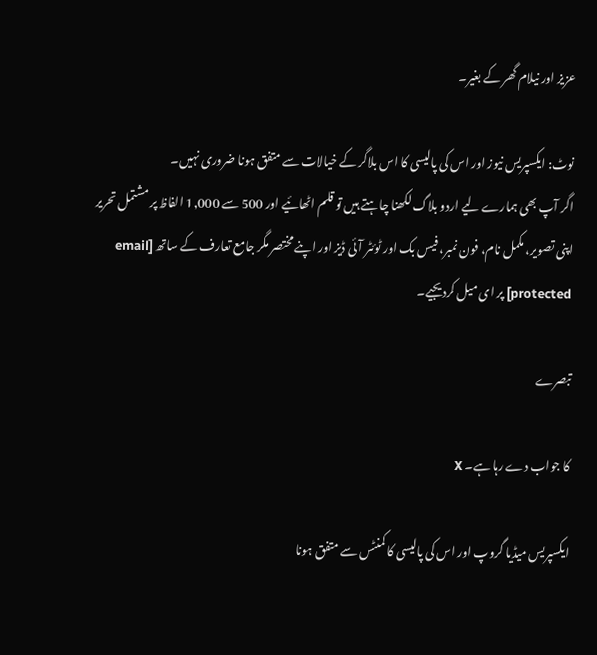عزیز اور نیلام گھر کے بغیر۔

نوٹ: ایکسپریس نیوز اور اس کی پالیسی کا اس بلاگر کے خیالات سے متفق ہونا ضروری نہیں۔
اگر آپ بھی ہمارے لیے اردو بلاگ لکھنا چاہتے ہیں تو قلم اٹھائیے اور 500 سے 1,000 الفاظ پر مشتمل تحریر اپنی تصویر، مکمل نام، فون نمبر، فیس بک اور ٹوئٹر آئی ڈیز اور اپنے مختصر مگر جامع تعارف کے ساتھ [email protected] پر ای میل کردیجیے۔

تبصرے

کا جواب دے رہا ہے۔ X

ایکسپریس میڈیا گروپ اور اس کی پالیسی کا کمنٹس سے متفق ہونا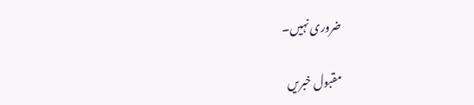ضروری نہیں۔

مقبول خبریں